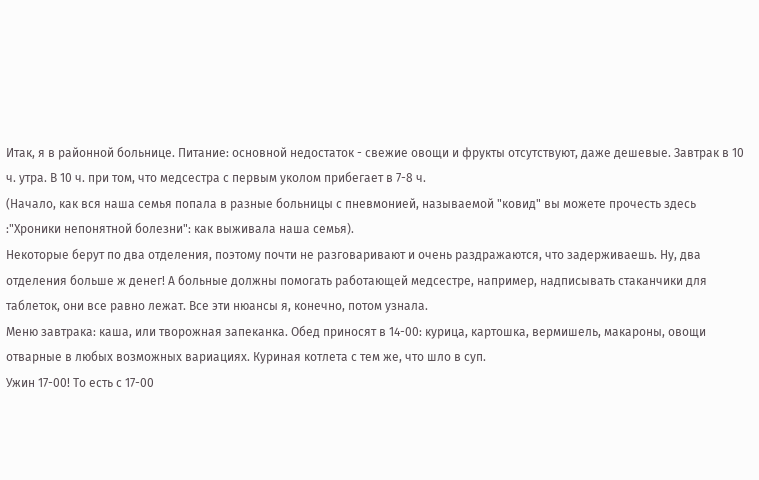Итак, я в районной больнице. Питание: основной недостаток - свежие овощи и фрукты отсутствуют, даже дешевые. Завтрак в 10 ч. утра. В 10 ч. при том, что медсестра с первым уколом прибегает в 7-8 ч.
(Начало, как вся наша семья попала в разные больницы с пневмонией, называемой "ковид" вы можете прочесть здесь :"Хроники непонятной болезни": как выживала наша семья).
Некоторые берут по два отделения, поэтому почти не разговаривают и очень раздражаются, что задерживаешь. Ну, два отделения больше ж денег! А больные должны помогать работающей медсестре, например, надписывать стаканчики для таблеток, они все равно лежат. Все эти нюансы я, конечно, потом узнала.
Меню завтрака: каша, или творожная запеканка. Обед приносят в 14-00: курица, картошка, вермишель, макароны, овощи отварные в любых возможных вариациях. Куриная котлета с тем же, что шло в суп.
Ужин 17-00! То есть с 17-00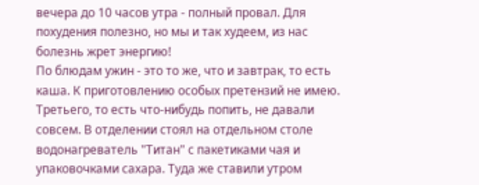вечера до 10 часов утра - полный провал. Для похудения полезно, но мы и так худеем, из нас болезнь жрет энергию!
По блюдам ужин - это то же, что и завтрак, то есть каша. К приготовлению особых претензий не имею.
Третьего, то есть что-нибудь попить, не давали совсем. В отделении стоял на отдельном столе водонагреватель "Титан" с пакетиками чая и упаковочками сахара. Туда же ставили утром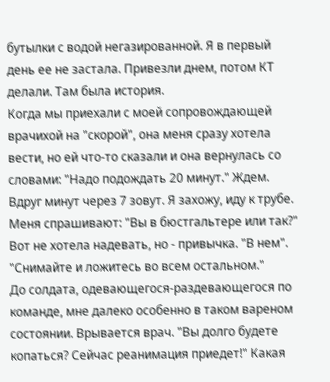бутылки с водой негазированной. Я в первый день ее не застала. Привезли днем, потом КТ делали. Там была история.
Когда мы приехали с моей сопровождающей врачихой на "скорой", она меня сразу хотела вести, но ей что-то сказали и она вернулась со словами: "Надо подождать 20 минут." Ждем. Вдруг минут через 7 зовут. Я захожу, иду к трубе. Меня спрашивают: "Вы в бюстгальтере или так?" Вот не хотела надевать, но - привычка. "В нем". "Снимайте и ложитесь во всем остальном."
До солдата, одевающегося-раздевающегося по команде, мне далеко особенно в таком вареном состоянии. Врывается врач. "Вы долго будете копаться? Сейчас реанимация приедет!" Какая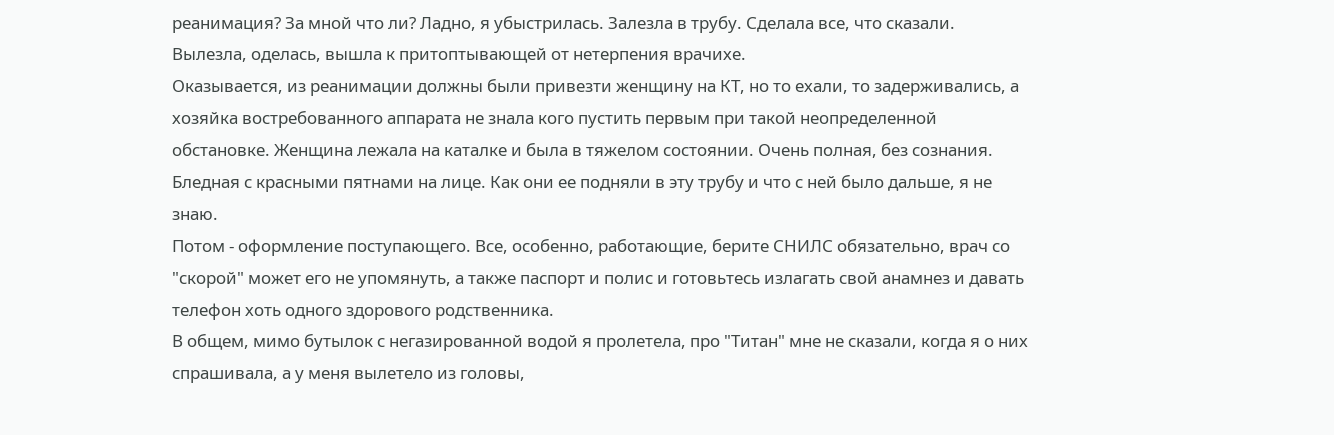реанимация? За мной что ли? Ладно, я убыстрилась. Залезла в трубу. Сделала все, что сказали. Вылезла, оделась, вышла к притоптывающей от нетерпения врачихе.
Оказывается, из реанимации должны были привезти женщину на КТ, но то ехали, то задерживались, а хозяйка востребованного аппарата не знала кого пустить первым при такой неопределенной обстановке. Женщина лежала на каталке и была в тяжелом состоянии. Очень полная, без сознания. Бледная с красными пятнами на лице. Как они ее подняли в эту трубу и что с ней было дальше, я не знаю.
Потом - оформление поступающего. Все, особенно, работающие, берите СНИЛС обязательно, врач со "скорой" может его не упомянуть, а также паспорт и полис и готовьтесь излагать свой анамнез и давать телефон хоть одного здорового родственника.
В общем, мимо бутылок с негазированной водой я пролетела, про "Титан" мне не сказали, когда я о них спрашивала, а у меня вылетело из головы,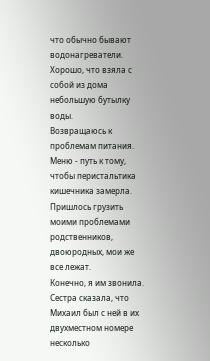что обычно бывают водонагреватели. Хорошо, что взяла с собой из дома небольшую бутылку воды.
Возвращаюсь к проблемам питания. Меню - путь к тому, чтобы перистальтика кишечника замерла. Пришлось грузить моими проблемами родственников, двоюродных, мои же все лежат.
Конечно, я им звонила. Сестра сказала, что Михаил был с ней в их двухместном номере несколько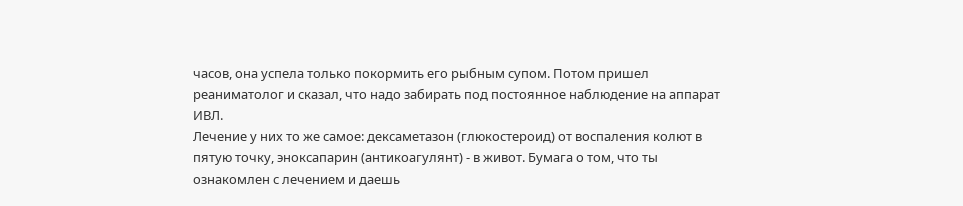часов, она успела только покормить его рыбным супом. Потом пришел реаниматолог и сказал, что надо забирать под постоянное наблюдение на аппарат ИВЛ.
Лечение у них то же самое: дексаметазон (глюкостероид) от воспаления колют в пятую точку, эноксапарин (антикоагулянт) - в живот. Бумага о том, что ты ознакомлен с лечением и даешь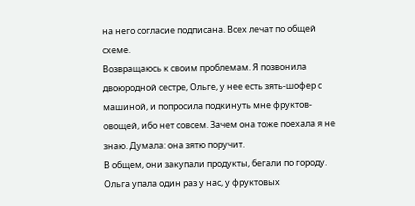на него согласие подписана. Всех лечат по общей схеме.
Возвращаюсь к своим проблемам. Я позвонила двоюродной сестре, Ольге, у нее есть зять-шофер с машиной, и попросила подкинуть мне фруктов-овощей, ибо нет совсем. Зачем она тоже поехала я не знаю. Думала: она зятю поручит.
В общем, они закупали продукты, бегали по городу. Ольга упала один раз у нас, у фруктовых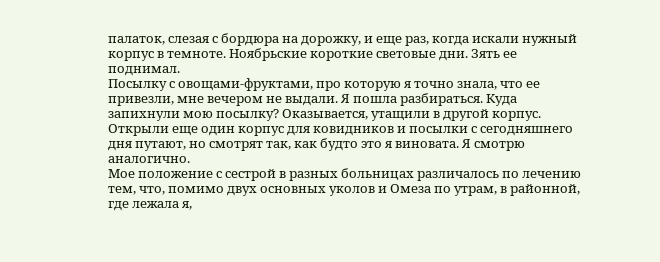палаток, слезая с бордюра на дорожку, и еще раз, когда искали нужный корпус в темноте. Ноябрьские короткие световые дни. Зять ее поднимал.
Посылку с овощами-фруктами, про которую я точно знала, что ее привезли, мне вечером не выдали. Я пошла разбираться. Куда запихнули мою посылку? Оказывается, утащили в другой корпус. Открыли еще один корпус для ковидников и посылки с сегодняшнего дня путают, но смотрят так, как будто это я виновата. Я смотрю аналогично.
Мое положение с сестрой в разных больницах различалось по лечению тем, что, помимо двух основных уколов и Омеза по утрам, в районной, где лежала я,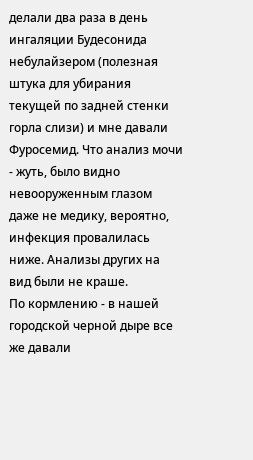делали два раза в день ингаляции Будесонида небулайзером (полезная штука для убирания текущей по задней стенки горла слизи) и мне давали Фуросемид. Что анализ мочи - жуть, было видно невооруженным глазом даже не медику, вероятно, инфекция провалилась ниже. Анализы других на вид были не краше.
По кормлению - в нашей городской черной дыре все же давали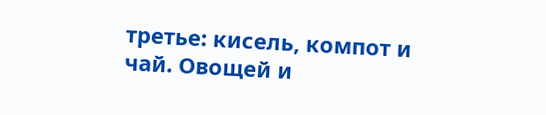третье: кисель, компот и чай. Овощей и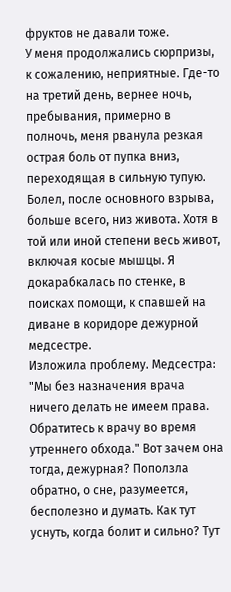фруктов не давали тоже.
У меня продолжались сюрпризы, к сожалению, неприятные. Где-то на третий день, вернее ночь, пребывания, примерно в полночь, меня рванула резкая острая боль от пупка вниз, переходящая в сильную тупую. Болел, после основного взрыва, больше всего, низ живота. Хотя в той или иной степени весь живот, включая косые мышцы. Я докарабкалась по стенке, в поисках помощи, к спавшей на диване в коридоре дежурной медсестре.
Изложила проблему. Медсестра: "Мы без назначения врача ничего делать не имеем права. Обратитесь к врачу во время утреннего обхода." Вот зачем она тогда, дежурная? Поползла обратно, о сне, разумеется, бесполезно и думать. Как тут уснуть, когда болит и сильно? Тут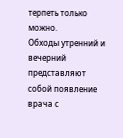терпеть только можно.
Обходы утренний и вечерний представляют собой появление врача с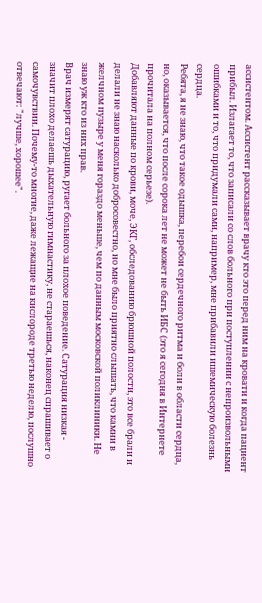ассистентом. Ассистент рассказывает врачу кто это перед ним на кровати и когда пациент прибыл. Излагает то, что записали со слов больного при поступлении с непроизвольными ошибками и то, что придумали сами, например, мне прибавили ишемическую болезнь сердца.
Ребята, я не знаю, что такое одышка, перебои сердечного ритма и боли в области сердца, но, оказывается, что после сорока лет не может не быть ИБС (это я сегодня в Интернете прочитала на полном серьезе).
Добавляют данные по крови, моче, ЭКГ, обследованию брюшной полости, это все брали и делали не знаю насколько добросовестно, но мне было приятно слышать, что камни в желчном пузыре у меня гораздо меньше, чем по данным московской поликлиники. Не знаю уж кто из них прав.
Врач измерят сатурацию, ругает больного за плохое поведение. Сатурация низкая - значит плохо делаешь дыхательную гимнастику, не стараешься, наконец спрашивает о самочувствии. Почему-то многие, даже лежащие на кислороде третью неделю, послушно отвечают: "лучше, хорошее".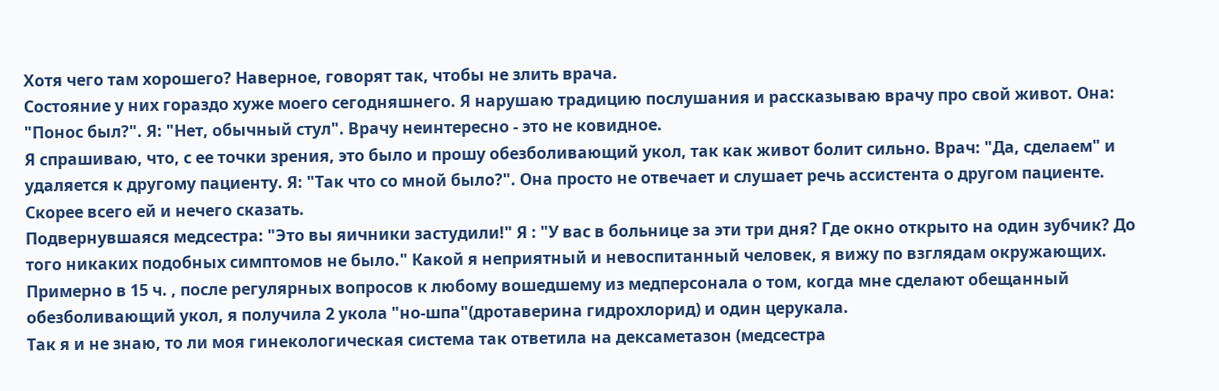Хотя чего там хорошего? Наверное, говорят так, чтобы не злить врача.
Состояние у них гораздо хуже моего сегодняшнего. Я нарушаю традицию послушания и рассказываю врачу про свой живот. Она: "Понос был?". Я: "Нет, обычный стул". Врачу неинтересно - это не ковидное.
Я спрашиваю, что, с ее точки зрения, это было и прошу обезболивающий укол, так как живот болит сильно. Врач: "Да, сделаем" и удаляется к другому пациенту. Я: "Так что со мной было?". Она просто не отвечает и слушает речь ассистента о другом пациенте. Скорее всего ей и нечего сказать.
Подвернувшаяся медсестра: "Это вы яичники застудили!" Я : "У вас в больнице за эти три дня? Где окно открыто на один зубчик? До того никаких подобных симптомов не было." Какой я неприятный и невоспитанный человек, я вижу по взглядам окружающих.
Примерно в 15 ч. , после регулярных вопросов к любому вошедшему из медперсонала о том, когда мне сделают обещанный обезболивающий укол, я получила 2 укола "но-шпа"(дротаверина гидрохлорид) и один церукала.
Так я и не знаю, то ли моя гинекологическая система так ответила на дексаметазон (медсестра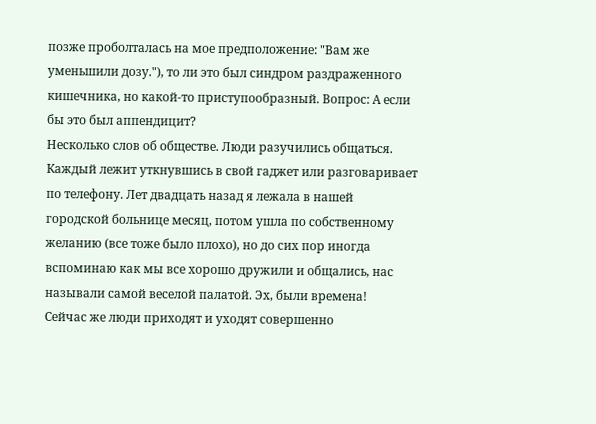позже проболталась на мое предположение: "Вам же уменьшили дозу."), то ли это был синдром раздраженного кишечника, но какой-то приступообразный. Вопрос: А если бы это был аппендицит?
Несколько слов об обществе. Люди разучились общаться. Каждый лежит уткнувшись в свой гаджет или разговаривает по телефону. Лет двадцать назад я лежала в нашей городской больнице месяц, потом ушла по собственному желанию (все тоже было плохо), но до сих пор иногда вспоминаю как мы все хорошо дружили и общались, нас называли самой веселой палатой. Эх, были времена!
Сейчас же люди приходят и уходят совершенно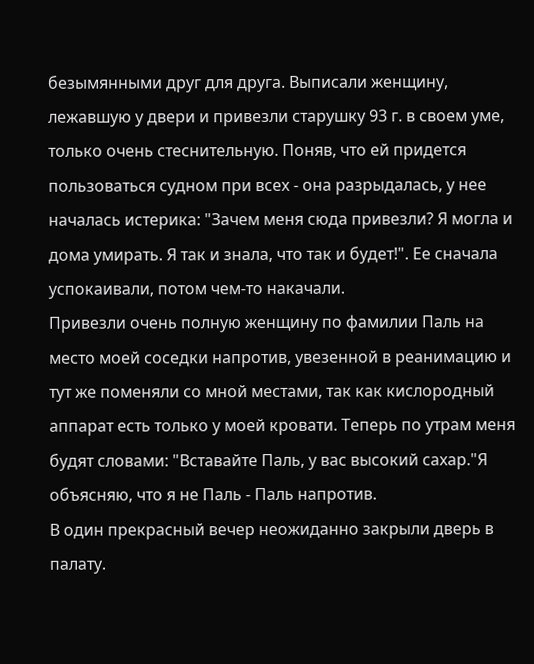безымянными друг для друга. Выписали женщину, лежавшую у двери и привезли старушку 93 г. в своем уме, только очень стеснительную. Поняв, что ей придется пользоваться судном при всех - она разрыдалась, у нее началась истерика: "Зачем меня сюда привезли? Я могла и дома умирать. Я так и знала, что так и будет!". Ее сначала успокаивали, потом чем-то накачали.
Привезли очень полную женщину по фамилии Паль на место моей соседки напротив, увезенной в реанимацию и тут же поменяли со мной местами, так как кислородный аппарат есть только у моей кровати. Теперь по утрам меня будят словами: "Вставайте Паль, у вас высокий сахар."Я объясняю, что я не Паль - Паль напротив.
В один прекрасный вечер неожиданно закрыли дверь в палату.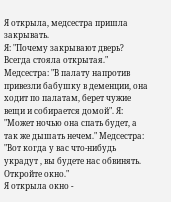Я открыла, медсестра пришла закрывать.
Я: "Почему закрывают дверь? Всегда стояла открытая." Медсестра: "В палату напротив привезли бабушку в деменции, она ходит по палатам, берет чужие вещи и собирается домой". Я: "Может ночью она спать будет, а так же дышать нечем." Медсестра: "Вот когда у вас что-нибудь украдут , вы будете нас обвинять. Откройте окно."
Я открыла окно -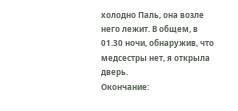холодно Паль, она возле него лежит. В общем, в 01.30 ночи, обнаружив, что медсестры нет, я открыла дверь.
Окончание: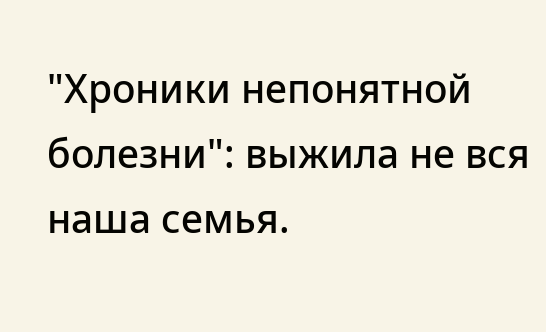"Хроники непонятной болезни": выжила не вся наша семья.